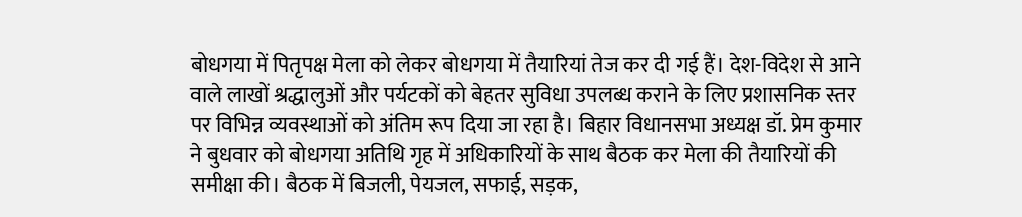बोधगया में पितृपक्ष मेला को लेकर बोधगया में तैयारियां तेज कर दी गई हैं। देश-विदेश से आने वाले लाखों श्रद्धालुओं और पर्यटकों को बेहतर सुविधा उपलब्ध कराने के लिए प्रशासनिक स्तर पर विभिन्न व्यवस्थाओं को अंतिम रूप दिया जा रहा है। बिहार विधानसभा अध्यक्ष डॉ. प्रेम कुमार ने बुधवार को बोधगया अतिथि गृह में अधिकारियों के साथ बैठक कर मेला की तैयारियों की समीक्षा की। बैठक में बिजली, पेयजल, सफाई, सड़क,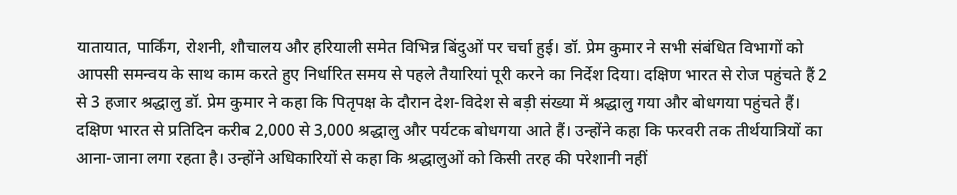यातायात, पार्किंग, रोशनी, शौचालय और हरियाली समेत विभिन्न बिंदुओं पर चर्चा हुई। डॉ. प्रेम कुमार ने सभी संबंधित विभागों को आपसी समन्वय के साथ काम करते हुए निर्धारित समय से पहले तैयारियां पूरी करने का निर्देश दिया। दक्षिण भारत से रोज पहुंचते हैं 2 से 3 हजार श्रद्धालु डॉ. प्रेम कुमार ने कहा कि पितृपक्ष के दौरान देश-विदेश से बड़ी संख्या में श्रद्धालु गया और बोधगया पहुंचते हैं। दक्षिण भारत से प्रतिदिन करीब 2,000 से 3,000 श्रद्धालु और पर्यटक बोधगया आते हैं। उन्होंने कहा कि फरवरी तक तीर्थयात्रियों का आना-जाना लगा रहता है। उन्होंने अधिकारियों से कहा कि श्रद्धालुओं को किसी तरह की परेशानी नहीं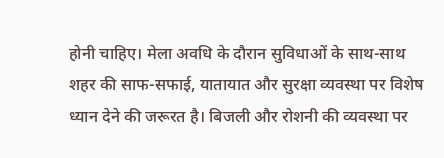होनी चाहिए। मेला अवधि के दौरान सुविधाओं के साथ-साथ शहर की साफ-सफाई, यातायात और सुरक्षा व्यवस्था पर विशेष ध्यान देने की जरूरत है। बिजली और रोशनी की व्यवस्था पर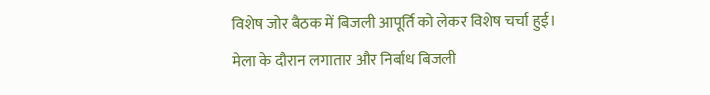विशेष जोर बैठक में बिजली आपूर्ति को लेकर विशेष चर्चा हुई। मेला के दौरान लगातार और निर्बाध बिजली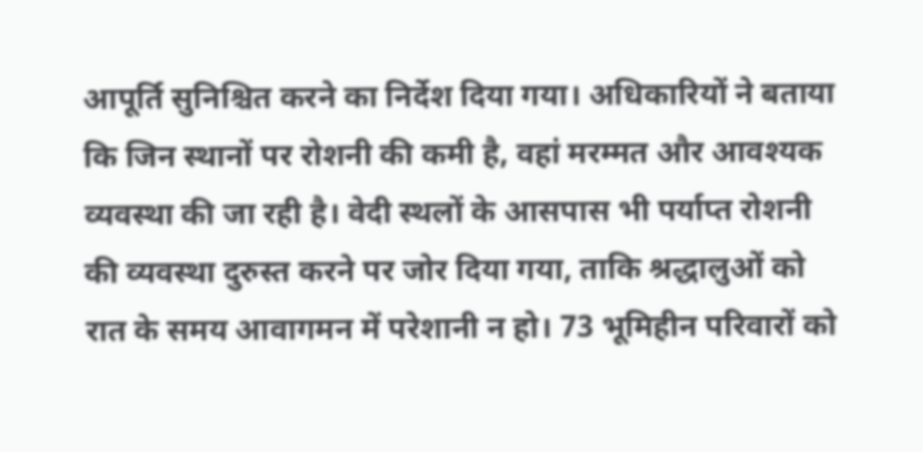आपूर्ति सुनिश्चित करने का निर्देश दिया गया। अधिकारियों ने बताया कि जिन स्थानों पर रोशनी की कमी है, वहां मरम्मत और आवश्यक व्यवस्था की जा रही है। वेदी स्थलों के आसपास भी पर्याप्त रोशनी की व्यवस्था दुरुस्त करने पर जोर दिया गया, ताकि श्रद्धालुओं को रात के समय आवागमन में परेशानी न हो। 73 भूमिहीन परिवारों को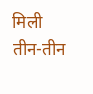मिली तीन-तीन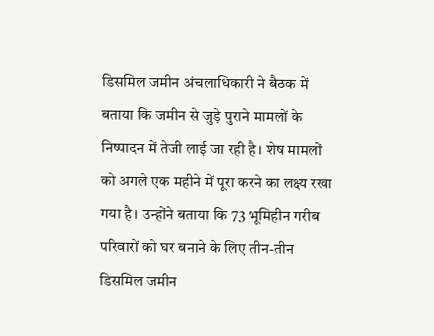डिसमिल जमीन अंचलाधिकारी ने बैठक में बताया कि जमीन से जुड़े पुराने मामलों के निष्पादन में तेजी लाई जा रही है। शेष मामलों को अगले एक महीने में पूरा करने का लक्ष्य रखा गया है। उन्होंने बताया कि 73 भूमिहीन गरीब परिवारों को घर बनाने के लिए तीन-तीन डिसमिल जमीन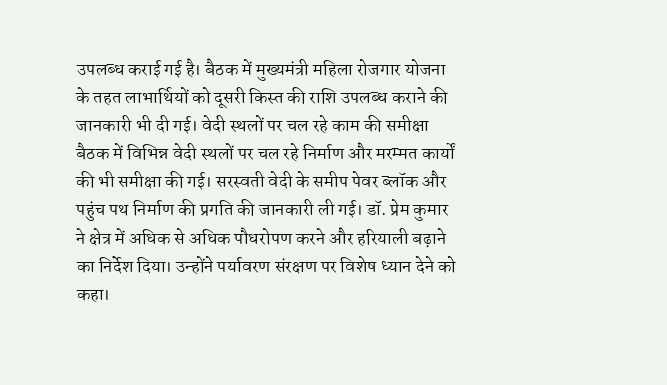उपलब्ध कराई गई है। बैठक में मुख्यमंत्री महिला रोजगार योजना के तहत लाभार्थियों को दूसरी किस्त की राशि उपलब्ध कराने की जानकारी भी दी गई। वेदी स्थलों पर चल रहे काम की समीक्षा बैठक में विभिन्न वेदी स्थलों पर चल रहे निर्माण और मरम्मत कार्यों की भी समीक्षा की गई। सरस्वती वेदी के समीप पेवर ब्लॉक और पहुंच पथ निर्माण की प्रगति की जानकारी ली गई। डॉ. प्रेम कुमार ने क्षेत्र में अधिक से अधिक पौधरोपण करने और हरियाली बढ़ाने का निर्देश दिया। उन्होंने पर्यावरण संरक्षण पर विशेष ध्यान देने को कहा।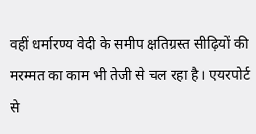वहीं धर्मारण्य वेदी के समीप क्षतिग्रस्त सीढ़ियों की मरम्मत का काम भी तेजी से चल रहा है। एयरपोर्ट से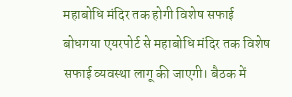महाबोधि मंदिर तक होगी विशेष सफाई बोधगया एयरपोर्ट से महाबोधि मंदिर तक विशेष सफाई व्यवस्था लागू की जाएगी। बैठक में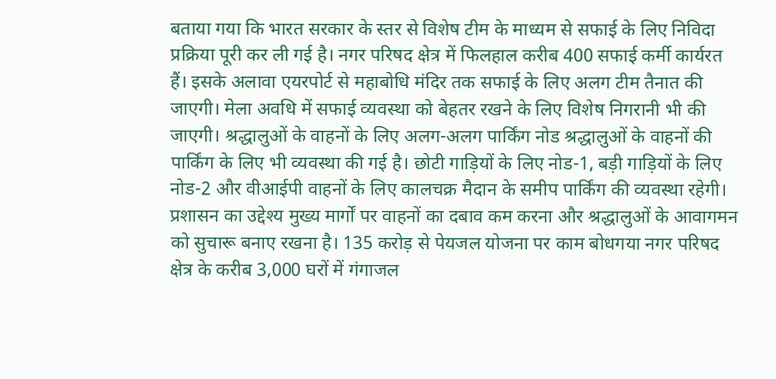बताया गया कि भारत सरकार के स्तर से विशेष टीम के माध्यम से सफाई के लिए निविदा प्रक्रिया पूरी कर ली गई है। नगर परिषद क्षेत्र में फिलहाल करीब 400 सफाई कर्मी कार्यरत हैं। इसके अलावा एयरपोर्ट से महाबोधि मंदिर तक सफाई के लिए अलग टीम तैनात की जाएगी। मेला अवधि में सफाई व्यवस्था को बेहतर रखने के लिए विशेष निगरानी भी की जाएगी। श्रद्धालुओं के वाहनों के लिए अलग-अलग पार्किंग नोड श्रद्धालुओं के वाहनों की पार्किंग के लिए भी व्यवस्था की गई है। छोटी गाड़ियों के लिए नोड-1, बड़ी गाड़ियों के लिए नोड-2 और वीआईपी वाहनों के लिए कालचक्र मैदान के समीप पार्किंग की व्यवस्था रहेगी। प्रशासन का उद्देश्य मुख्य मार्गों पर वाहनों का दबाव कम करना और श्रद्धालुओं के आवागमन को सुचारू बनाए रखना है। 135 करोड़ से पेयजल योजना पर काम बोधगया नगर परिषद क्षेत्र के करीब 3,000 घरों में गंगाजल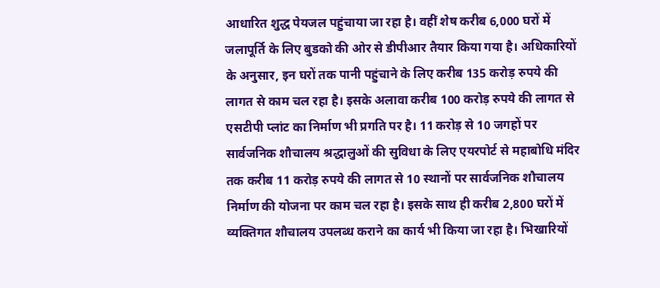आधारित शुद्ध पेयजल पहुंचाया जा रहा है। वहीं शेष करीब 6,000 घरों में जलापूर्ति के लिए बुडको की ओर से डीपीआर तैयार किया गया है। अधिकारियों के अनुसार, इन घरों तक पानी पहुंचाने के लिए करीब 135 करोड़ रुपये की लागत से काम चल रहा है। इसके अलावा करीब 100 करोड़ रुपये की लागत से एसटीपी प्लांट का निर्माण भी प्रगति पर है। 11 करोड़ से 10 जगहों पर सार्वजनिक शौचालय श्रद्धालुओं की सुविधा के लिए एयरपोर्ट से महाबोधि मंदिर तक करीब 11 करोड़ रुपये की लागत से 10 स्थानों पर सार्वजनिक शौचालय निर्माण की योजना पर काम चल रहा है। इसके साथ ही करीब 2,800 घरों में व्यक्तिगत शौचालय उपलब्ध कराने का कार्य भी किया जा रहा है। भिखारियों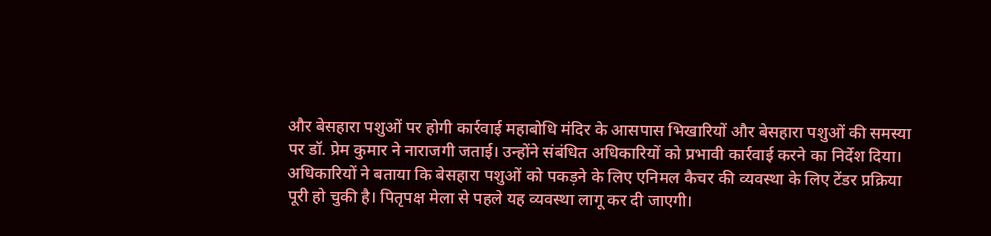और बेसहारा पशुओं पर होगी कार्रवाई महाबोधि मंदिर के आसपास भिखारियों और बेसहारा पशुओं की समस्या पर डॉ. प्रेम कुमार ने नाराजगी जताई। उन्होंने संबंधित अधिकारियों को प्रभावी कार्रवाई करने का निर्देश दिया। अधिकारियों ने बताया कि बेसहारा पशुओं को पकड़ने के लिए एनिमल कैचर की व्यवस्था के लिए टेंडर प्रक्रिया पूरी हो चुकी है। पितृपक्ष मेला से पहले यह व्यवस्था लागू कर दी जाएगी।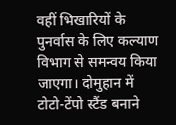वहीं भिखारियों के पुनर्वास के लिए कल्याण विभाग से समन्वय किया जाएगा। दोमुहान में टोटो-टेंपो स्टैंड बनाने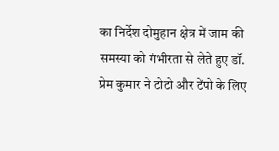का निर्देश दोमुहान क्षेत्र में जाम की समस्या को गंभीरता से लेते हुए डॉ. प्रेम कुमार ने टोटो और टेंपो के लिए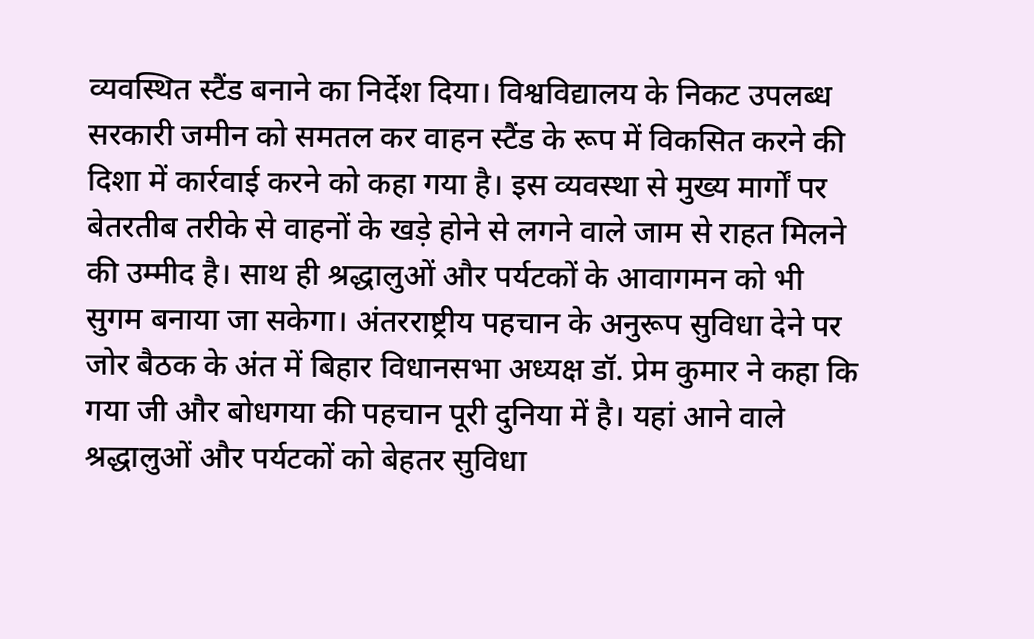व्यवस्थित स्टैंड बनाने का निर्देश दिया। विश्वविद्यालय के निकट उपलब्ध सरकारी जमीन को समतल कर वाहन स्टैंड के रूप में विकसित करने की दिशा में कार्रवाई करने को कहा गया है। इस व्यवस्था से मुख्य मार्गों पर बेतरतीब तरीके से वाहनों के खड़े होने से लगने वाले जाम से राहत मिलने की उम्मीद है। साथ ही श्रद्धालुओं और पर्यटकों के आवागमन को भी सुगम बनाया जा सकेगा। अंतरराष्ट्रीय पहचान के अनुरूप सुविधा देने पर जोर बैठक के अंत में बिहार विधानसभा अध्यक्ष डॉ. प्रेम कुमार ने कहा कि गया जी और बोधगया की पहचान पूरी दुनिया में है। यहां आने वाले श्रद्धालुओं और पर्यटकों को बेहतर सुविधा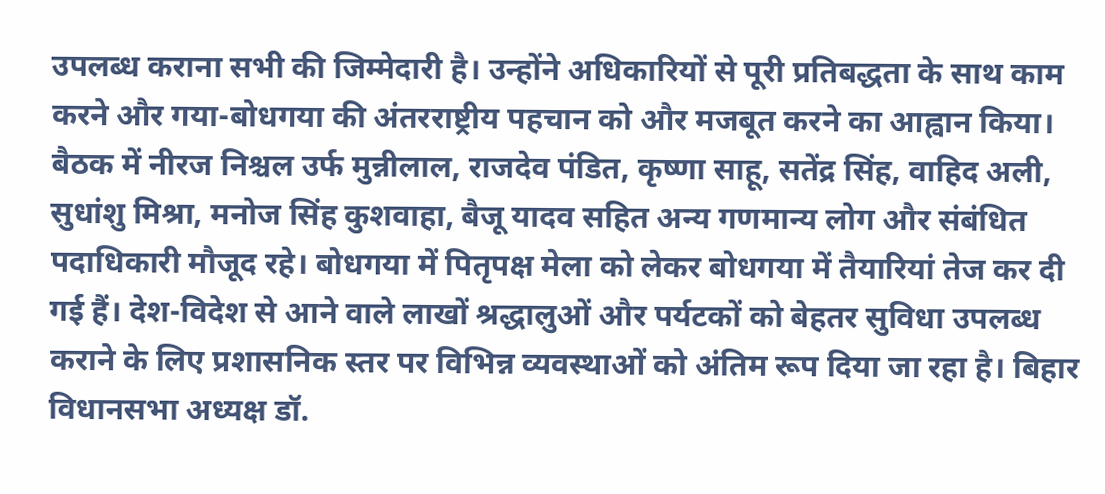उपलब्ध कराना सभी की जिम्मेदारी है। उन्होंने अधिकारियों से पूरी प्रतिबद्धता के साथ काम करने और गया-बोधगया की अंतरराष्ट्रीय पहचान को और मजबूत करने का आह्वान किया। बैठक में नीरज निश्चल उर्फ मुन्नीलाल, राजदेव पंडित, कृष्णा साहू, सतेंद्र सिंह, वाहिद अली, सुधांशु मिश्रा, मनोज सिंह कुशवाहा, बैजू यादव सहित अन्य गणमान्य लोग और संबंधित पदाधिकारी मौजूद रहे। बोधगया में पितृपक्ष मेला को लेकर बोधगया में तैयारियां तेज कर दी गई हैं। देश-विदेश से आने वाले लाखों श्रद्धालुओं और पर्यटकों को बेहतर सुविधा उपलब्ध कराने के लिए प्रशासनिक स्तर पर विभिन्न व्यवस्थाओं को अंतिम रूप दिया जा रहा है। बिहार विधानसभा अध्यक्ष डॉ.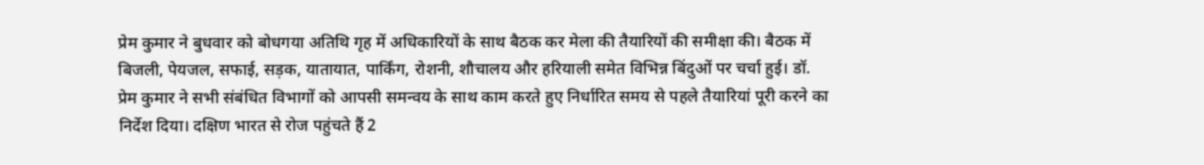प्रेम कुमार ने बुधवार को बोधगया अतिथि गृह में अधिकारियों के साथ बैठक कर मेला की तैयारियों की समीक्षा की। बैठक में बिजली, पेयजल, सफाई, सड़क, यातायात, पार्किंग, रोशनी, शौचालय और हरियाली समेत विभिन्न बिंदुओं पर चर्चा हुई। डॉ. प्रेम कुमार ने सभी संबंधित विभागों को आपसी समन्वय के साथ काम करते हुए निर्धारित समय से पहले तैयारियां पूरी करने का निर्देश दिया। दक्षिण भारत से रोज पहुंचते हैं 2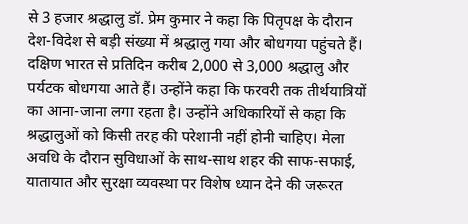से 3 हजार श्रद्धालु डॉ. प्रेम कुमार ने कहा कि पितृपक्ष के दौरान देश-विदेश से बड़ी संख्या में श्रद्धालु गया और बोधगया पहुंचते हैं। दक्षिण भारत से प्रतिदिन करीब 2,000 से 3,000 श्रद्धालु और पर्यटक बोधगया आते हैं। उन्होंने कहा कि फरवरी तक तीर्थयात्रियों का आना-जाना लगा रहता है। उन्होंने अधिकारियों से कहा कि श्रद्धालुओं को किसी तरह की परेशानी नहीं होनी चाहिए। मेला अवधि के दौरान सुविधाओं के साथ-साथ शहर की साफ-सफाई, यातायात और सुरक्षा व्यवस्था पर विशेष ध्यान देने की जरूरत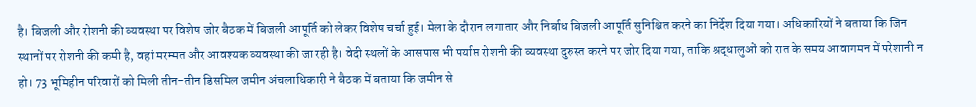है। बिजली और रोशनी की व्यवस्था पर विशेष जोर बैठक में बिजली आपूर्ति को लेकर विशेष चर्चा हुई। मेला के दौरान लगातार और निर्बाध बिजली आपूर्ति सुनिश्चित करने का निर्देश दिया गया। अधिकारियों ने बताया कि जिन स्थानों पर रोशनी की कमी है, वहां मरम्मत और आवश्यक व्यवस्था की जा रही है। वेदी स्थलों के आसपास भी पर्याप्त रोशनी की व्यवस्था दुरुस्त करने पर जोर दिया गया, ताकि श्रद्धालुओं को रात के समय आवागमन में परेशानी न हो। 73 भूमिहीन परिवारों को मिली तीन-तीन डिसमिल जमीन अंचलाधिकारी ने बैठक में बताया कि जमीन से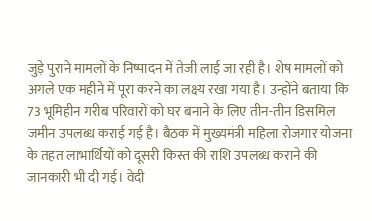जुड़े पुराने मामलों के निष्पादन में तेजी लाई जा रही है। शेष मामलों को अगले एक महीने में पूरा करने का लक्ष्य रखा गया है। उन्होंने बताया कि 73 भूमिहीन गरीब परिवारों को घर बनाने के लिए तीन-तीन डिसमिल जमीन उपलब्ध कराई गई है। बैठक में मुख्यमंत्री महिला रोजगार योजना के तहत लाभार्थियों को दूसरी किस्त की राशि उपलब्ध कराने की जानकारी भी दी गई। वेदी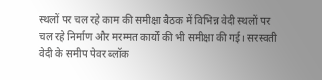स्थलों पर चल रहे काम की समीक्षा बैठक में विभिन्न वेदी स्थलों पर चल रहे निर्माण और मरम्मत कार्यों की भी समीक्षा की गई। सरस्वती वेदी के समीप पेवर ब्लॉक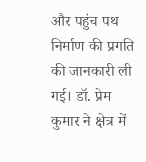और पहुंच पथ निर्माण की प्रगति की जानकारी ली गई। डॉ. प्रेम कुमार ने क्षेत्र में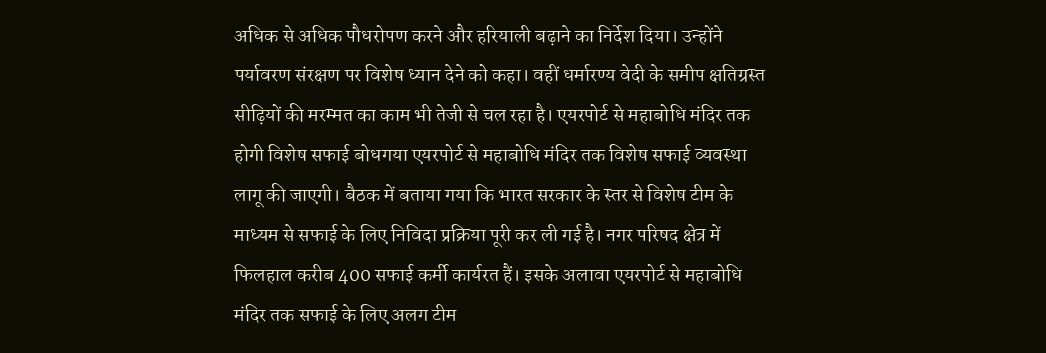अधिक से अधिक पौधरोपण करने और हरियाली बढ़ाने का निर्देश दिया। उन्होंने पर्यावरण संरक्षण पर विशेष ध्यान देने को कहा। वहीं धर्मारण्य वेदी के समीप क्षतिग्रस्त सीढ़ियों की मरम्मत का काम भी तेजी से चल रहा है। एयरपोर्ट से महाबोधि मंदिर तक होगी विशेष सफाई बोधगया एयरपोर्ट से महाबोधि मंदिर तक विशेष सफाई व्यवस्था लागू की जाएगी। बैठक में बताया गया कि भारत सरकार के स्तर से विशेष टीम के माध्यम से सफाई के लिए निविदा प्रक्रिया पूरी कर ली गई है। नगर परिषद क्षेत्र में फिलहाल करीब 400 सफाई कर्मी कार्यरत हैं। इसके अलावा एयरपोर्ट से महाबोधि मंदिर तक सफाई के लिए अलग टीम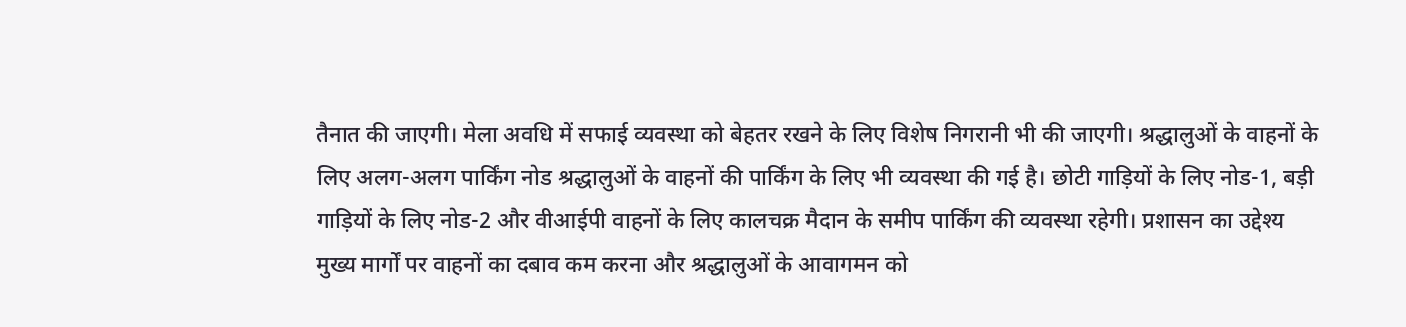तैनात की जाएगी। मेला अवधि में सफाई व्यवस्था को बेहतर रखने के लिए विशेष निगरानी भी की जाएगी। श्रद्धालुओं के वाहनों के लिए अलग-अलग पार्किंग नोड श्रद्धालुओं के वाहनों की पार्किंग के लिए भी व्यवस्था की गई है। छोटी गाड़ियों के लिए नोड-1, बड़ी गाड़ियों के लिए नोड-2 और वीआईपी वाहनों के लिए कालचक्र मैदान के समीप पार्किंग की व्यवस्था रहेगी। प्रशासन का उद्देश्य मुख्य मार्गों पर वाहनों का दबाव कम करना और श्रद्धालुओं के आवागमन को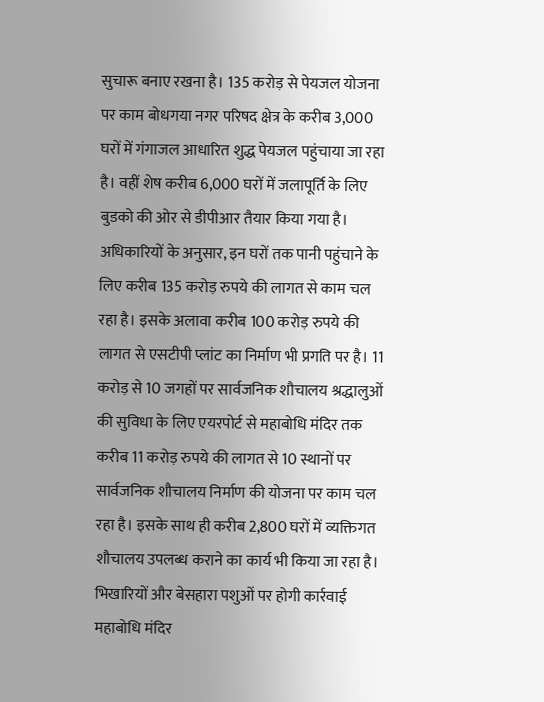सुचारू बनाए रखना है। 135 करोड़ से पेयजल योजना पर काम बोधगया नगर परिषद क्षेत्र के करीब 3,000 घरों में गंगाजल आधारित शुद्ध पेयजल पहुंचाया जा रहा है। वहीं शेष करीब 6,000 घरों में जलापूर्ति के लिए बुडको की ओर से डीपीआर तैयार किया गया है। अधिकारियों के अनुसार, इन घरों तक पानी पहुंचाने के लिए करीब 135 करोड़ रुपये की लागत से काम चल रहा है। इसके अलावा करीब 100 करोड़ रुपये की लागत से एसटीपी प्लांट का निर्माण भी प्रगति पर है। 11 करोड़ से 10 जगहों पर सार्वजनिक शौचालय श्रद्धालुओं की सुविधा के लिए एयरपोर्ट से महाबोधि मंदिर तक करीब 11 करोड़ रुपये की लागत से 10 स्थानों पर सार्वजनिक शौचालय निर्माण की योजना पर काम चल रहा है। इसके साथ ही करीब 2,800 घरों में व्यक्तिगत शौचालय उपलब्ध कराने का कार्य भी किया जा रहा है। भिखारियों और बेसहारा पशुओं पर होगी कार्रवाई महाबोधि मंदिर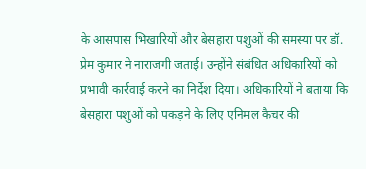के आसपास भिखारियों और बेसहारा पशुओं की समस्या पर डॉ. प्रेम कुमार ने नाराजगी जताई। उन्होंने संबंधित अधिकारियों को प्रभावी कार्रवाई करने का निर्देश दिया। अधिकारियों ने बताया कि बेसहारा पशुओं को पकड़ने के लिए एनिमल कैचर की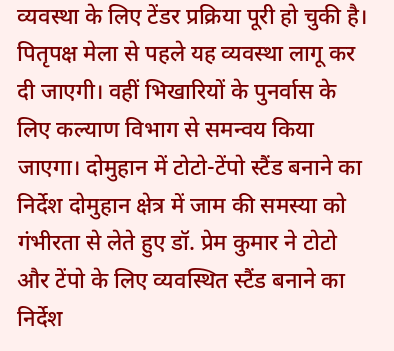व्यवस्था के लिए टेंडर प्रक्रिया पूरी हो चुकी है। पितृपक्ष मेला से पहले यह व्यवस्था लागू कर दी जाएगी। वहीं भिखारियों के पुनर्वास के लिए कल्याण विभाग से समन्वय किया जाएगा। दोमुहान में टोटो-टेंपो स्टैंड बनाने का निर्देश दोमुहान क्षेत्र में जाम की समस्या को गंभीरता से लेते हुए डॉ. प्रेम कुमार ने टोटो और टेंपो के लिए व्यवस्थित स्टैंड बनाने का निर्देश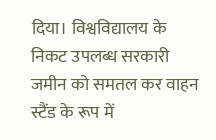दिया। विश्वविद्यालय के निकट उपलब्ध सरकारी जमीन को समतल कर वाहन स्टैंड के रूप में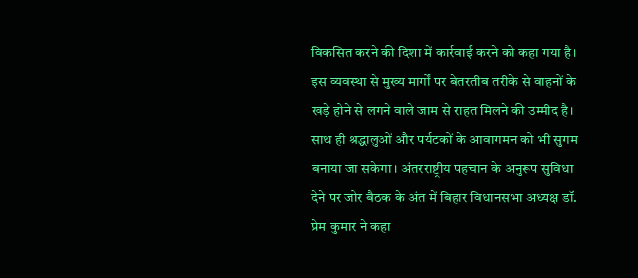विकसित करने की दिशा में कार्रवाई करने को कहा गया है। इस व्यवस्था से मुख्य मार्गों पर बेतरतीब तरीके से वाहनों के खड़े होने से लगने वाले जाम से राहत मिलने की उम्मीद है। साथ ही श्रद्धालुओं और पर्यटकों के आवागमन को भी सुगम बनाया जा सकेगा। अंतरराष्ट्रीय पहचान के अनुरूप सुविधा देने पर जोर बैठक के अंत में बिहार विधानसभा अध्यक्ष डॉ. प्रेम कुमार ने कहा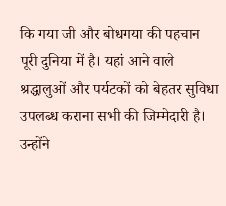कि गया जी और बोधगया की पहचान पूरी दुनिया में है। यहां आने वाले श्रद्धालुओं और पर्यटकों को बेहतर सुविधा उपलब्ध कराना सभी की जिम्मेदारी है। उन्होंने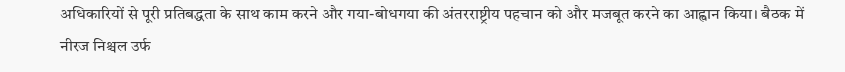अधिकारियों से पूरी प्रतिबद्धता के साथ काम करने और गया-बोधगया की अंतरराष्ट्रीय पहचान को और मजबूत करने का आह्वान किया। बैठक में नीरज निश्चल उर्फ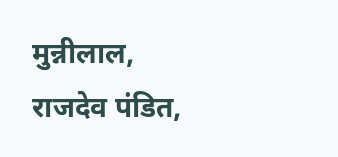मुन्नीलाल, राजदेव पंडित,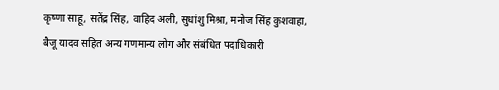कृष्णा साहू, सतेंद्र सिंह, वाहिद अली, सुधांशु मिश्रा, मनोज सिंह कुशवाहा, बैजू यादव सहित अन्य गणमान्य लोग और संबंधित पदाधिकारी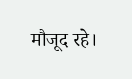मौजूद रहे।